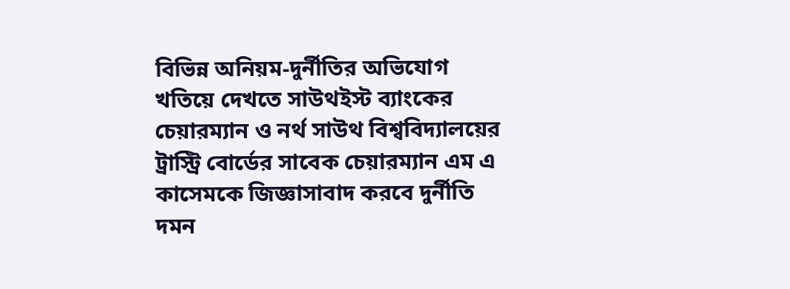বিভিন্ন অনিয়ম-দুর্নীতির অভিযোগ খতিয়ে দেখতে সাউথইস্ট ব্যাংকের চেয়ারম্যান ও নর্থ সাউথ বিশ্ববিদ্যালয়ের ট্রাস্ট্রি বোর্ডের সাবেক চেয়ারম্যান এম এ কাসেমকে জিজ্ঞাসাবাদ করবে দুর্নীতি দমন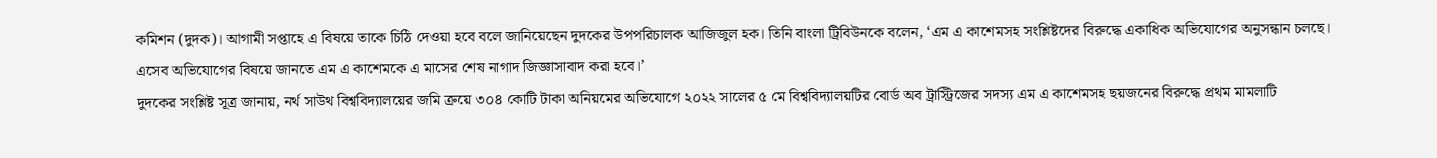কমিশন (দুদক)। আগামী সপ্তাহে এ বিষয়ে তাকে চিঠি দেওয়া হবে বলে জানিয়েছেন দুদকের উপপরিচালক আজিজুল হক। তিনি বাংলা ট্রিবিউনকে বলেন, ‘এম এ কাশেমসহ সংশ্লিষ্টদের বিরুদ্ধে একাধিক অভিযোগের অনুসন্ধান চলছে। এসেব অভিযোগের বিষয়ে জানতে এম এ কাশেমকে এ মাসের শেষ নাগাদ জিজ্ঞাসাবাদ করা হবে।’
দুদকের সংশ্লিষ্ট সূত্র জানায়, নর্থ সাউথ বিশ্ববিদ্যালয়ের জমি ক্রয়ে ৩০৪ কোটি টাকা অনিয়মের অভিযোগে ২০২২ সালের ৫ মে বিশ্ববিদ্যালয়টির বোর্ড অব ট্রাস্ট্রিজের সদস্য এম এ কাশেমসহ ছয়জনের বিরুদ্ধে প্রথম মামলাটি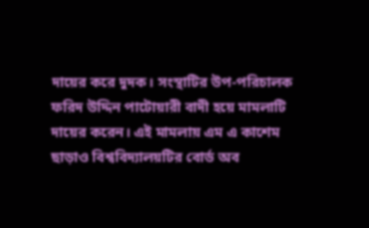দায়ের করে দুদক। সংস্থাটির উপ-পরিচালক ফরিদ উদ্দিন পাটোয়ারী বাদী হয়ে মামলাটি দায়ের করেন। এই মামলায় এম এ কাশেম ছাড়াও বিশ্ববিদ্যালয়টির বোর্ড অব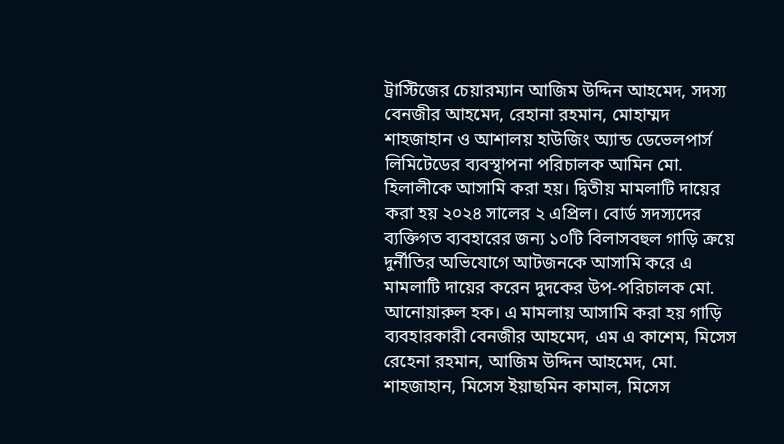ট্রাস্টিজের চেয়ারম্যান আজিম উদ্দিন আহমেদ, সদস্য বেনজীর আহমেদ, রেহানা রহমান, মোহাম্মদ শাহজাহান ও আশালয় হাউজিং অ্যান্ড ডেভেলপার্স লিমিটেডের ব্যবস্থাপনা পরিচালক আমিন মো. হিলালীকে আসামি করা হয়। দ্বিতীয় মামলাটি দায়ের করা হয় ২০২৪ সালের ২ এপ্রিল। বোর্ড সদস্যদের ব্যক্তিগত ব্যবহারের জন্য ১০টি বিলাসবহুল গাড়ি ক্রয়ে দুর্নীতির অভিযোগে আটজনকে আসামি করে এ মামলাটি দায়ের করেন দুদকের উপ-পরিচালক মো. আনোয়ারুল হক। এ মামলায় আসামি করা হয় গাড়ি ব্যবহারকারী বেনজীর আহমেদ, এম এ কাশেম, মিসেস রেহেনা রহমান, আজিম উদ্দিন আহমেদ, মো. শাহজাহান, মিসেস ইয়াছমিন কামাল, মিসেস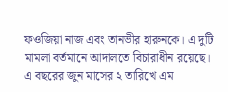ফওজিয়া নাজ এবং তানভীর হারুনকে। এ দুটি মামলা বর্তমানে আদালতে বিচারাধীন রয়েছে।
এ বছরের জুন মাসের ২ তারিখে এম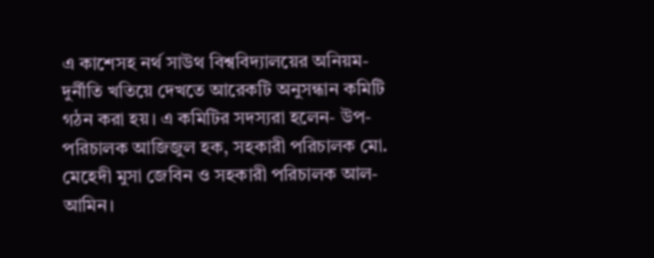এ কাশেসহ নর্থ সাউথ বিশ্ববিদ্যালয়ের অনিয়ম-দুর্নীতি খতিয়ে দেখতে আরেকটি অনুসন্ধান কমিটি গঠন করা হয়। এ কমিটির সদস্যরা হলেন- উপ-পরিচালক আজিজুল হক, সহকারী পরিচালক মো. মেহেদী মুসা জেবিন ও সহকারী পরিচালক আল-আমিন।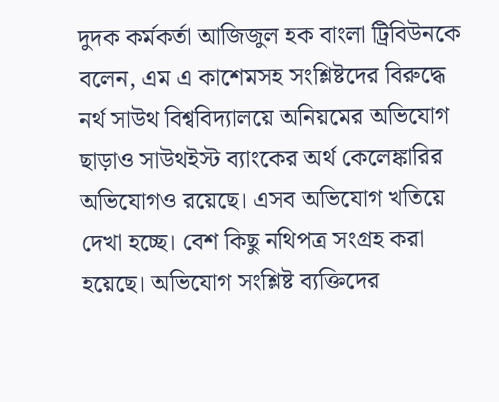দুদক কর্মকর্তা আজিজুল হক বাংলা ট্রিবিউনকে বলেন, এম এ কাশেমসহ সংশ্লিষ্টদের বিরুদ্ধে নর্থ সাউথ বিশ্ববিদ্যালয়ে অনিয়মের অভিযোগ ছাড়াও সাউথইস্ট ব্যাংকের অর্থ কেলেঙ্কারির অভিযোগও রয়েছে। এসব অভিযোগ খতিয়ে দেখা হচ্ছে। বেশ কিছু নথিপত্র সংগ্রহ করা হয়েছে। অভিযোগ সংশ্লিষ্ট ব্যক্তিদের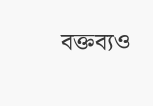বক্তব্যও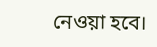নেওয়া হবে।